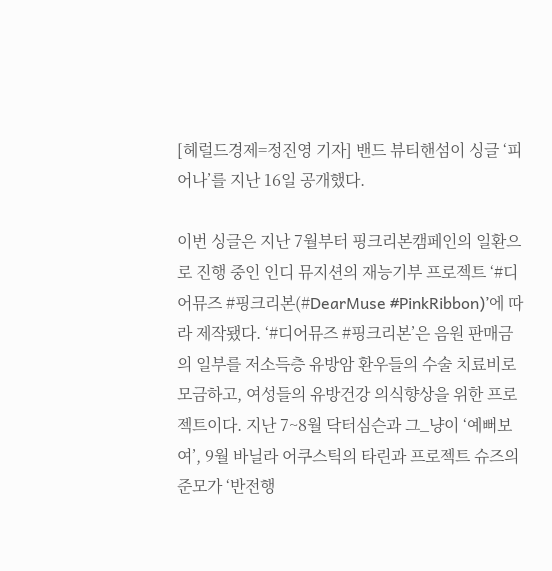[헤럴드경제=정진영 기자] 밴드 뷰티핸섬이 싱글 ‘피어나’를 지난 16일 공개했다.

이번 싱글은 지난 7월부터 핑크리본캠페인의 일환으로 진행 중인 인디 뮤지션의 재능기부 프로젝트 ‘#디어뮤즈 #핑크리본(#DearMuse #PinkRibbon)’에 따라 제작됐다. ‘#디어뮤즈 #핑크리본’은 음원 판매금의 일부를 저소득층 유방암 환우들의 수술 치료비로 모금하고, 여성들의 유방건강 의식향상을 위한 프로젝트이다. 지난 7~8월 닥터심슨과 그_냥이 ‘예뻐보여’, 9월 바닐라 어쿠스틱의 타린과 프로젝트 슈즈의 준모가 ‘반전행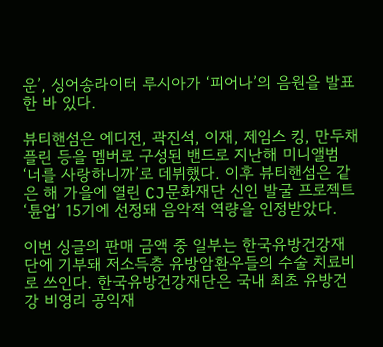운’, 싱어송라이터 루시아가 ‘피어나’의 음원을 발표한 바 있다.

뷰티핸섬은 에디전, 곽진석, 이재, 제임스 킹, 만두채플린 등을 멤버로 구성된 밴드로 지난해 미니앨범 ‘너를 사랑하니까’로 데뷔했다. 이후 뷰티핸섬은 같은 해 가을에 열린 CJ문화재단 신인 발굴 프로젝트 ‘튠업’ 15기에 선정돼 음악적 역량을 인정받았다.

이번 싱글의 판매 금액 중 일부는 한국유방건강재단에 기부돼 저소득층 유방암환우들의 수술 치료비로 쓰인다. 한국유방건강재단은 국내 최초 유방건강 비영리 공익재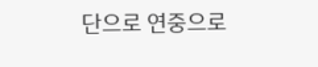단으로 연중으로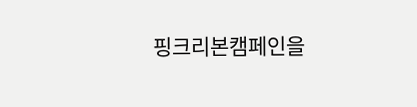핑크리본캠페인을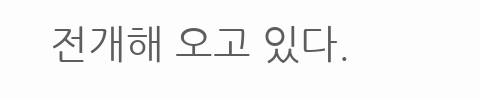전개해 오고 있다.